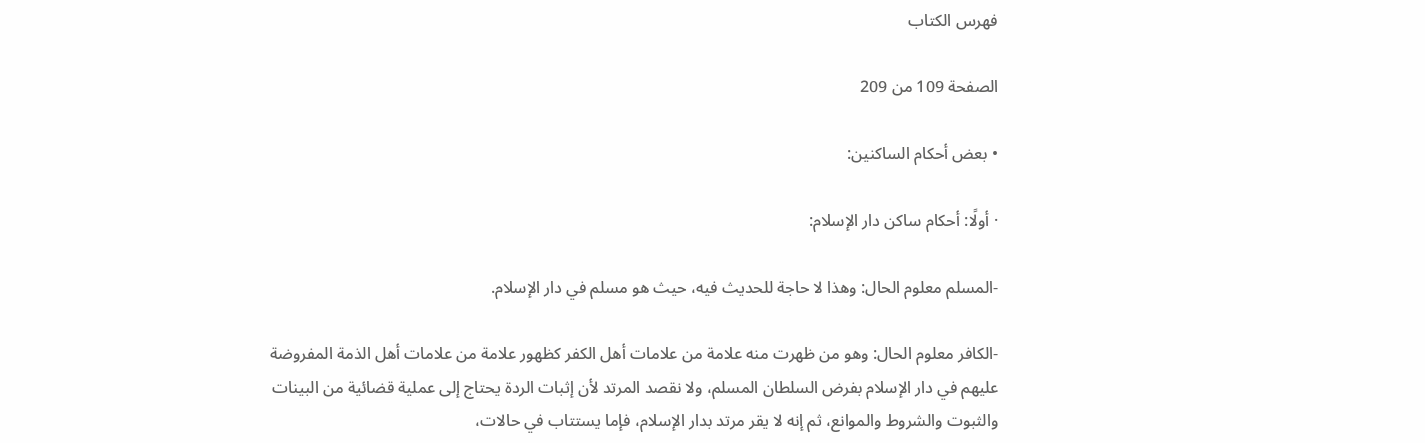فهرس الكتاب

الصفحة 109 من 209

• بعض أحكام الساكنين:

· أولًا: أحكام ساكن دار الإسلام:

-المسلم معلوم الحال: وهذا لا حاجة للحديث فيه، حيث هو مسلم في دار الإسلام.

-الكافر معلوم الحال: وهو من ظهرت منه علامة من علامات أهل الكفر كظهور علامة من علامات أهل الذمة المفروضة عليهم في دار الإسلام بفرض السلطان المسلم، ولا نقصد المرتد لأن إثبات الردة يحتاج إلى عملية قضائية من البينات والثبوت والشروط والموانع، ثم إنه لا يقر مرتد بدار الإسلام، فإما يستتاب في حالات،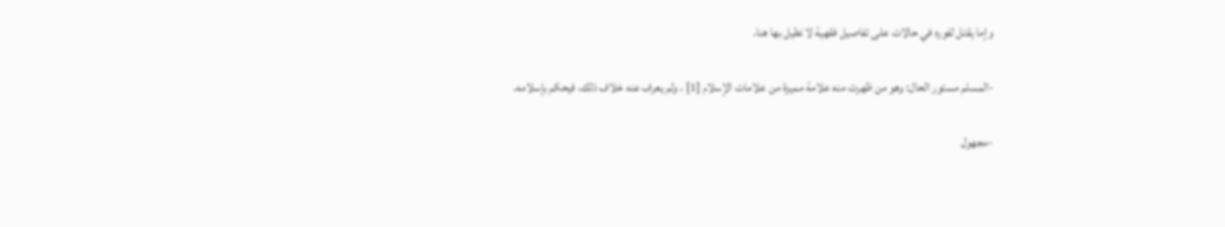وإما يقتل لفوره في حالات على تفاصيل فقهية لا نطيل بها هنا.

-المسلم مستور الحال: وهو من ظهرت منه علامة مميزة من علامات الإسلام [1] ، ولم يعرف عنه خلاف ذلك، فيحكم بإسلامه.

-مجهول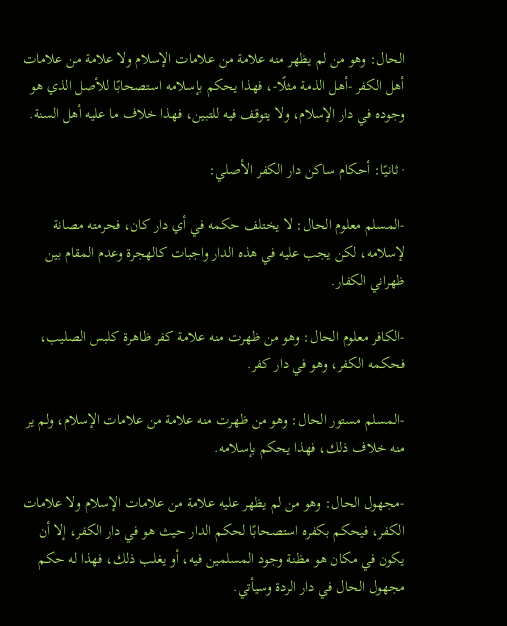الحال: وهو من لم يظهر منه علامة من علامات الإسلام ولا علامة من علامات أهل الكفر -أهل الذمة مثلًا-، فهذا يحكم بإسلامه استصحابًا للأصل الذي هو وجوده في دار الإسلام، ولا يتوقف فيه للتبين، فهذا خلاف ما عليه أهل السنة.

· ثانيًا: أحكام ساكن دار الكفر الأصلي:

-المسلم معلوم الحال: لا يختلف حكمه في أي دار كان، فحرمته مصانة لإسلامه، لكن يجب عليه في هذه الدار واجبات كالهجرة وعدم المقام بين ظهراني الكفار.

-الكافر معلوم الحال: وهو من ظهرت منه علامة كفر ظاهرة كلبس الصليب، فحكمه الكفر، وهو في دار كفر.

-المسلم مستور الحال: وهو من ظهرت منه علامة من علامات الإسلام، ولم ير منه خلاف ذلك، فهذا يحكم بإسلامه.

-مجهول الحال: وهو من لم يظهر عليه علامة من علامات الإسلام ولا علامات الكفر، فيحكم بكفره استصحابًا لحكم الدار حيث هو في دار الكفر، إلا أن يكون في مكان هو مظنة وجود المسلمين فيه، أو يغلب ذلك، فهذا له حكم مجهول الحال في دار الردة وسيأتي.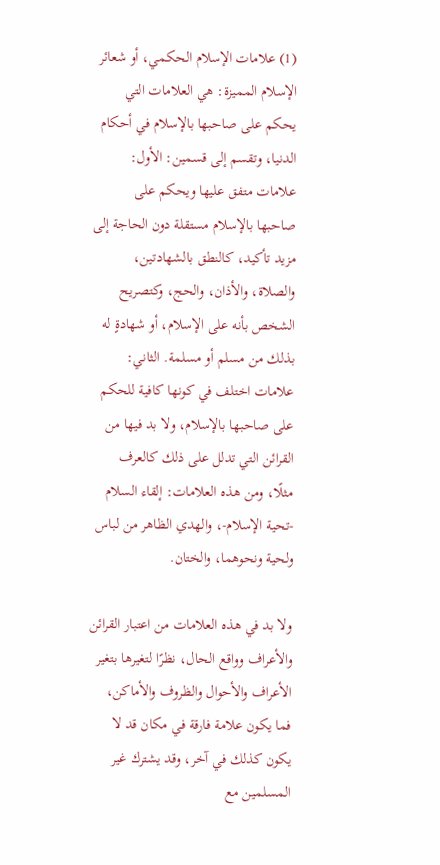(1) علامات الإسلام الحكمي، أو شعائر الإسلام المميزة: هي العلامات التي يحكم على صاحبها بالإسلام في أحكام الدنيا، وتقسم إلى قسمين: الأول: علامات متفق عليها ويحكم على صاحبها بالإسلام مستقلة دون الحاجة إلى مزيد تأكيد، كالنطق بالشهادتين، والصلاة، والأذان، والحج، وكتصريح الشخص بأنه على الإسلام، أو شهادةٍ له بذلك من مسلم أو مسلمة. الثاني: علامات اختلف في كونها كافية للحكم على صاحبها بالإسلام، ولا بد فيها من القرائن التي تدلل على ذلك كالعرف مثلًا، ومن هذه العلامات: إلقاء السلام -تحية الإسلام-، والهدي الظاهر من لباس ولحية ونحوهما، والختان.

ولا بد في هذه العلامات من اعتبار القرائن والأعراف وواقع الحال، نظرًا لتغيرها بتغير الأعراف والأحوال والظروف والأماكن، فما يكون علامة فارقة في مكان قد لا يكون كذلك في آخر، وقد يشترك غير المسلمين مع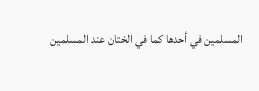المسلمين في أحدها كما في الختان عند المسلمين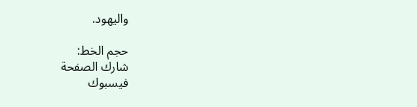واليهود.

حجم الخط:
شارك الصفحة
فيسبوك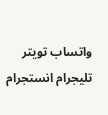واتساب تويتر تليجرام انستجرام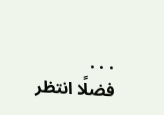. . .
فضلًا انتظر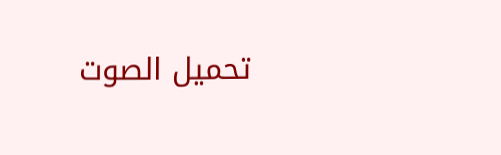تحميل الصوت